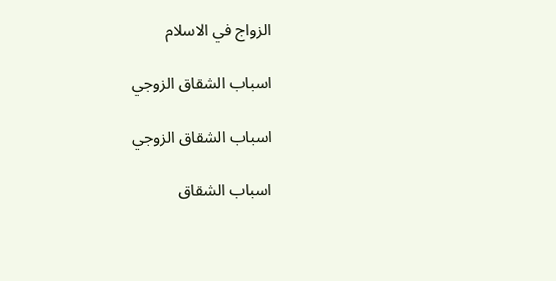الزواج في الاسلام

اسباب الشقاق الزوجي

اسباب الشقاق الزوجي

اسباب الشقاق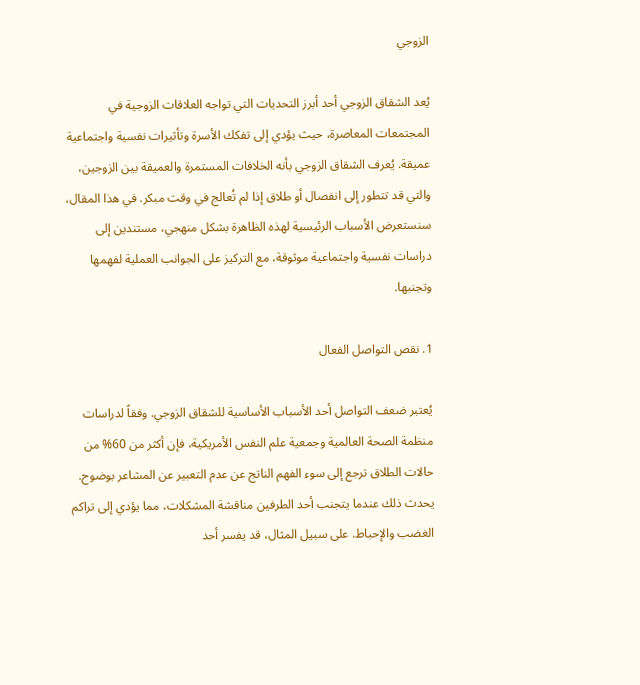الزوجي

يُعد الشقاق الزوجي أحد أبرز التحديات التي تواجه العلاقات الزوجية في المجتمعات المعاصرة، حيث يؤدي إلى تفكك الأسرة وتأثيرات نفسية واجتماعية عميقة. يُعرف الشقاق الزوجي بأنه الخلافات المستمرة والعميقة بين الزوجين، والتي قد تتطور إلى انفصال أو طلاق إذا لم تُعالج في وقت مبكر. في هذا المقال، سنستعرض الأسباب الرئيسية لهذه الظاهرة بشكل منهجي، مستندين إلى دراسات نفسية واجتماعية موثوقة، مع التركيز على الجوانب العملية لفهمها وتجنبها.

1. نقص التواصل الفعال

يُعتبر ضعف التواصل أحد الأسباب الأساسية للشقاق الزوجي. وفقاً لدراسات منظمة الصحة العالمية وجمعية علم النفس الأمريكية، فإن أكثر من 60% من حالات الطلاق ترجع إلى سوء الفهم الناتج عن عدم التعبير عن المشاعر بوضوح. يحدث ذلك عندما يتجنب أحد الطرفين مناقشة المشكلات، مما يؤدي إلى تراكم الغضب والإحباط. على سبيل المثال، قد يفسر أحد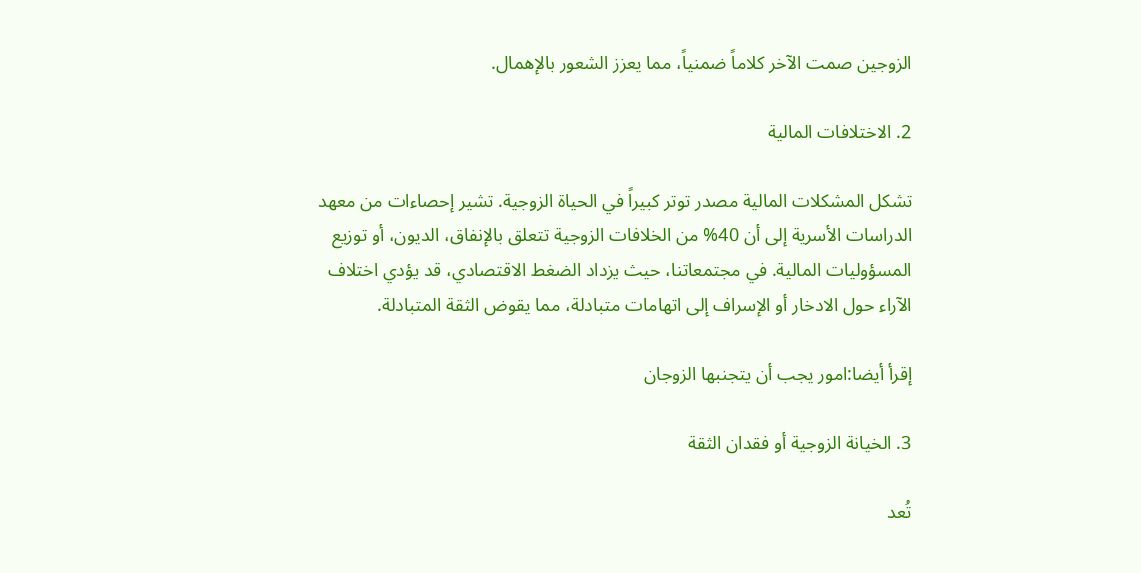الزوجين صمت الآخر كلاماً ضمنياً، مما يعزز الشعور بالإهمال.

2. الاختلافات المالية

تشكل المشكلات المالية مصدر توتر كبيراً في الحياة الزوجية. تشير إحصاءات من معهد الدراسات الأسرية إلى أن 40% من الخلافات الزوجية تتعلق بالإنفاق، الديون، أو توزيع المسؤوليات المالية. في مجتمعاتنا، حيث يزداد الضغط الاقتصادي، قد يؤدي اختلاف الآراء حول الادخار أو الإسراف إلى اتهامات متبادلة، مما يقوض الثقة المتبادلة.

إقرأ أيضا:امور يجب أن يتجنبها الزوجان

3. الخيانة الزوجية أو فقدان الثقة

تُعد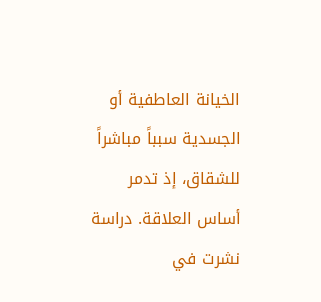الخيانة العاطفية أو الجسدية سبباً مباشراً للشقاق، إذ تدمر أساس العلاقة. دراسة نشرت في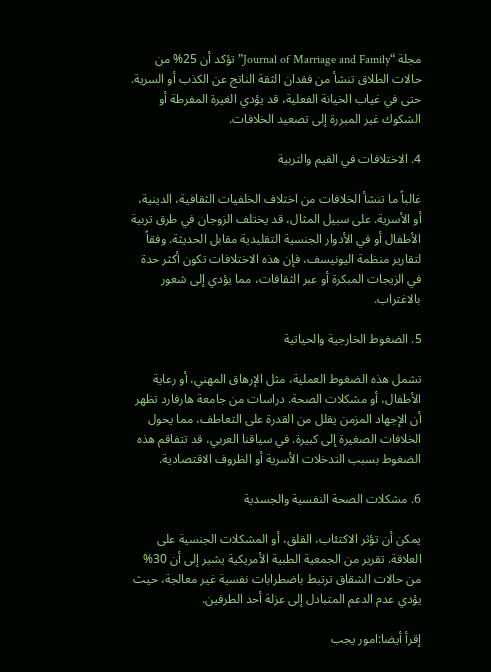مجلة “Journal of Marriage and Family” تؤكد أن 25% من حالات الطلاق تنشأ من فقدان الثقة الناتج عن الكذب أو السرية. حتى في غياب الخيانة الفعلية، قد يؤدي الغيرة المفرطة أو الشكوك غير المبررة إلى تصعيد الخلافات.

4. الاختلافات في القيم والتربية

غالباً ما تنشأ الخلافات من اختلاف الخلفيات الثقافية، الدينية، أو الأسرية. على سبيل المثال، قد يختلف الزوجان في طرق تربية الأطفال أو في الأدوار الجنسية التقليدية مقابل الحديثة. وفقاً لتقارير منظمة اليونيسف، فإن هذه الاختلافات تكون أكثر حدة في الزيجات المبكرة أو عبر الثقافات، مما يؤدي إلى شعور بالاغتراب.

5. الضغوط الخارجية والحياتية

تشمل هذه الضغوط العملية، مثل الإرهاق المهني، أو رعاية الأطفال، أو مشكلات الصحة. دراسات من جامعة هارفارد تظهر أن الإجهاد المزمن يقلل من القدرة على التعاطف، مما يحول الخلافات الصغيرة إلى كبيرة. في سياقنا العربي، قد تتفاقم هذه الضغوط بسبب التدخلات الأسرية أو الظروف الاقتصادية.

6. مشكلات الصحة النفسية والجسدية

يمكن أن تؤثر الاكتئاب، القلق، أو المشكلات الجنسية على العلاقة. تقرير من الجمعية الطبية الأمريكية يشير إلى أن 30% من حالات الشقاق ترتبط باضطرابات نفسية غير معالجة، حيث يؤدي عدم الدعم المتبادل إلى عزلة أحد الطرفين.

إقرأ أيضا:امور يجب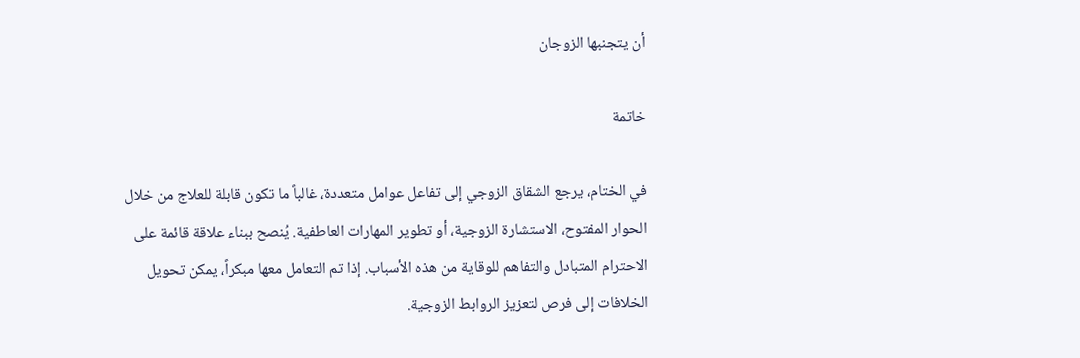أن يتجنبها الزوجان

خاتمة

في الختام، يرجع الشقاق الزوجي إلى تفاعل عوامل متعددة، غالباً ما تكون قابلة للعلاج من خلال الحوار المفتوح، الاستشارة الزوجية، أو تطوير المهارات العاطفية. يُنصح ببناء علاقة قائمة على الاحترام المتبادل والتفاهم للوقاية من هذه الأسباب. إذا تم التعامل معها مبكراً، يمكن تحويل الخلافات إلى فرص لتعزيز الروابط الزوجية.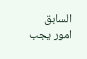السابق
امور يجب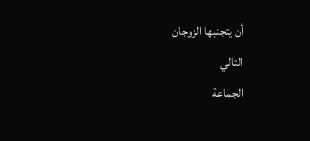أن يتجنبها الزوجان
التالي
الجماعة